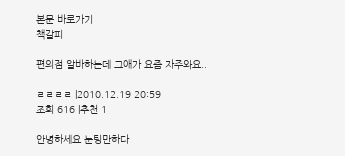본문 바로가기
책갈피

편의점 알바하는데 그애가 요즘 자주와요..

ㄹㄹㄹㄹ |2010.12.19 20:59
조회 616 |추천 1

안녕하세요 눈팅만하다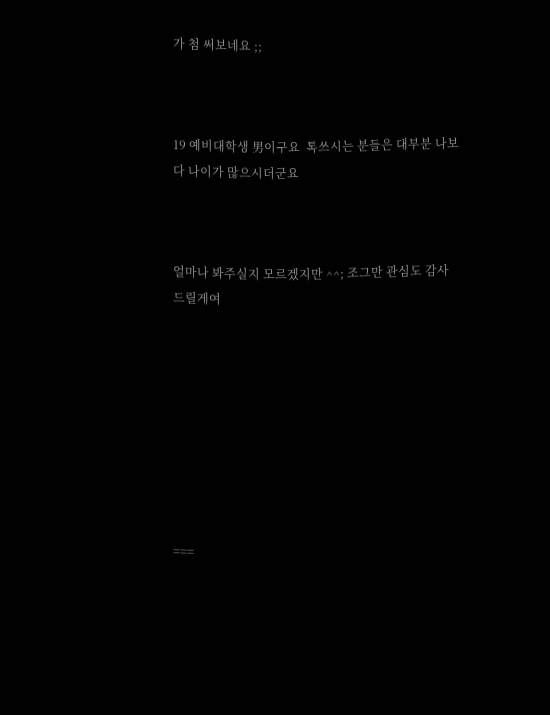가 첨 써보네요 ;;



19 예비대학생 男이구요  톡쓰시는 분들은 대부분 나보다 나이가 많으시더군요



얼마나 봐주실지 모르겠지만 ^^; 조그만 관심도 감사드릴게여









===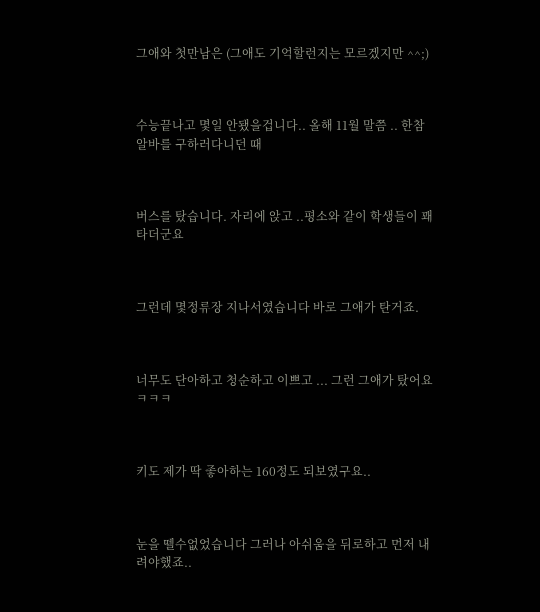그애와 첫만남은 (그애도 기억할런지는 모르겠지만 ^^;)



수능끝나고 몇일 안됐을겁니다.. 올해 11월 말쯤 .. 한참 알바를 구하러다니던 때



버스를 탔습니다. 자리에 앉고 ..평소와 같이 학생들이 꽤 타더군요



그런데 몇정류장 지나서였습니다 바로 그애가 탄거죠.



너무도 단아하고 청순하고 이쁘고 ... 그런 그애가 탔어요 ㅋㅋㅋ



키도 제가 딱 좋아하는 160정도 되보였구요..



눈을 뗄수없었습니다 그러나 아쉬움을 뒤로하고 먼저 내려야했죠..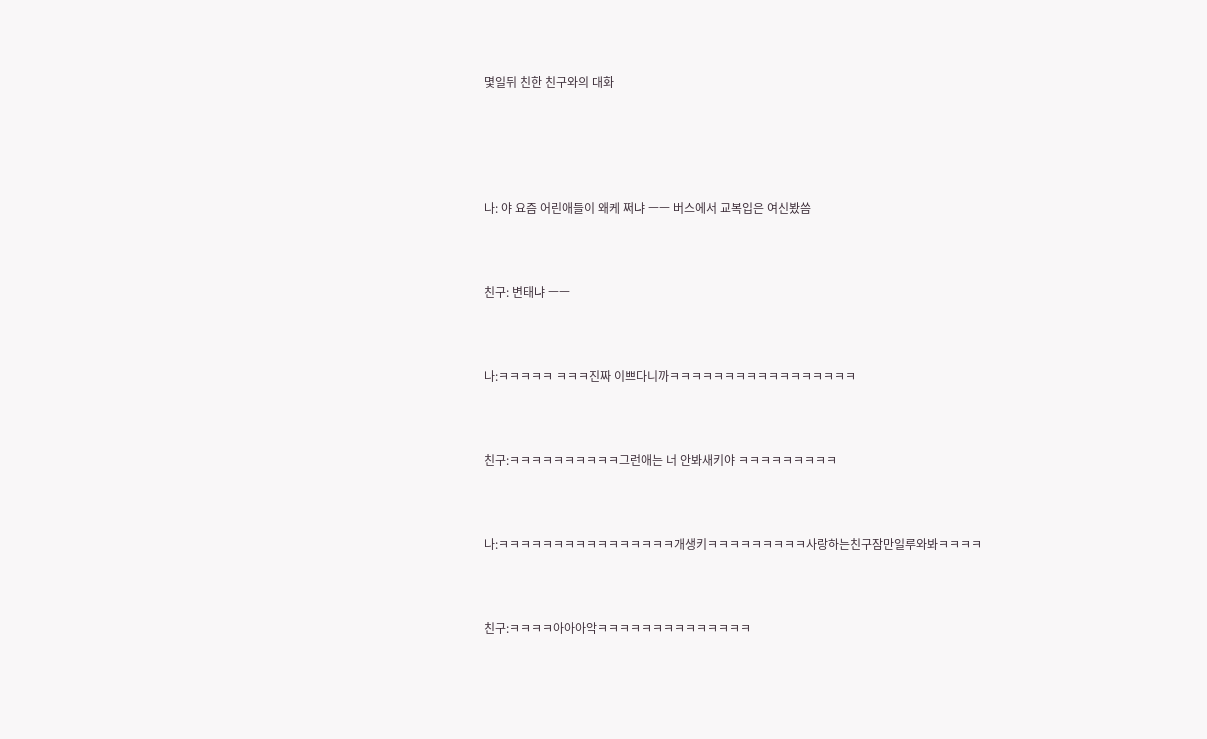몇일뒤 친한 친구와의 대화





나: 야 요즘 어린애들이 왜케 쩌냐 ㅡㅡ 버스에서 교복입은 여신봤씀



친구: 변태냐 ㅡㅡ



나:ㅋㅋㅋㅋㅋ ㅋㅋㅋ진짜 이쁘다니까ㅋㅋㅋㅋㅋㅋㅋㅋㅋㅋㅋㅋㅋㅋㅋㅋㅋ



친구:ㅋㅋㅋㅋㅋㅋㅋㅋㅋㅋ그런애는 너 안봐새키야 ㅋㅋㅋㅋㅋㅋㅋㅋㅋ



나:ㅋㅋㅋㅋㅋㅋㅋㅋㅋㅋㅋㅋㅋㅋㅋㅋ개생키ㅋㅋㅋㅋㅋㅋㅋㅋㅋ사랑하는친구잠만일루와봐ㅋㅋㅋㅋ



친구:ㅋㅋㅋㅋ아아아악ㅋㅋㅋㅋㅋㅋㅋㅋㅋㅋㅋㅋㅋㅋ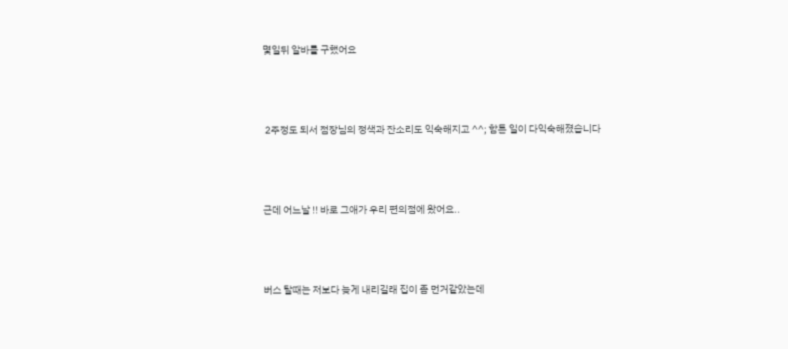몇일뒤 알바를 구했어요



 2주정도 되서 점장님의 정색과 잔소리도 익숙해지고 ^^; 함튼 일이 다익숙해졌습니다



근데 어느날 !! 바로 그애가 우리 편의점에 왔어요..



버스 탈때는 저보다 늦게 내리길래 집이 좀 먼거같았는데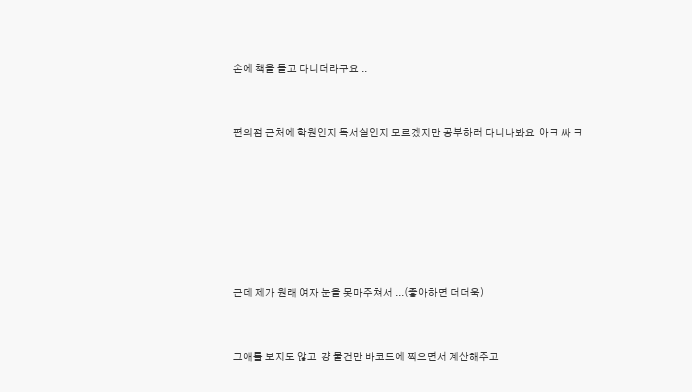손에 책을 들고 다니더라구요 ..



편의점 근처에 학원인지 독서실인지 모르겠지만 공부하러 다니나봐요  아ㅋ 싸 ㅋ









근데 제가 원래 여자 눈을 못마주쳐서 ...(좋아하면 더더욱)



그애를 보지도 않고  걍 물건만 바코드에 찍으면서 계산해주고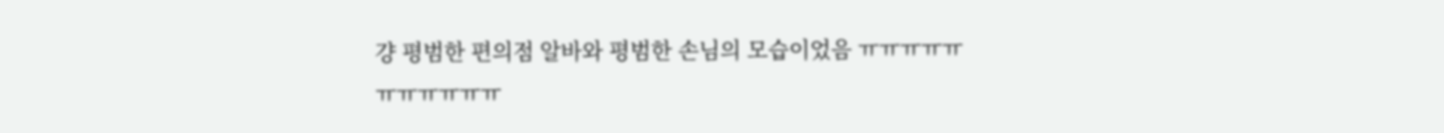걍 평범한 편의점 알바와 평범한 손님의 모습이었음 ㅠㅠㅠㅠㅠㅠㅠㅠㅠㅠㅠ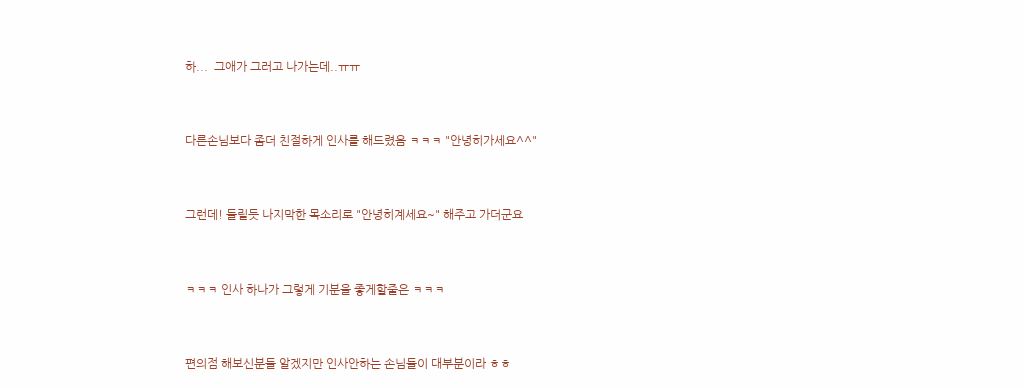하...  그애가 그러고 나가는데..ㅠㅠ



다른손님보다 좀더 친절하게 인사를 해드렸음 ㅋㅋㅋ "안녕히가세요^^"



그런데! 들릴듯 나지막한 목소리로 "안녕히계세요~" 해주고 가더군요



ㅋㅋㅋ 인사 하나가 그렇게 기분을 좋게할줄은 ㅋㅋㅋ



편의점 해보신분들 알겠지만 인사안하는 손님들이 대부분이라 ㅎㅎ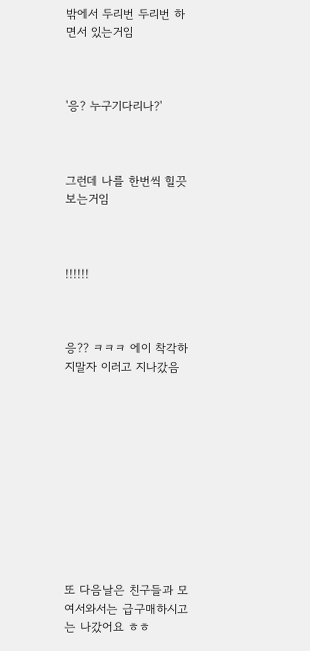밖에서 두리번 두리번 하면서 있는거임



'응? 누구기다리나?'



그런데 나를 한번씩 힐끗 보는거임



!!!!!!



응?? ㅋㅋㅋ 에이 착각하지말자 이러고 지나갔음











또 다음날은 친구들과 모여서와서는 급구매하시고는 나갔어요 ㅎㅎ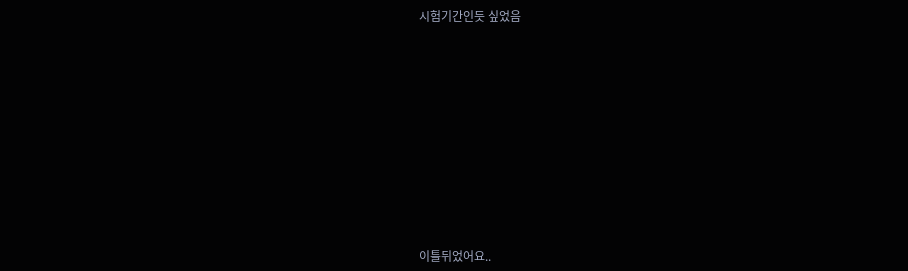시험기간인듯 싶었음











이틀뒤었어요..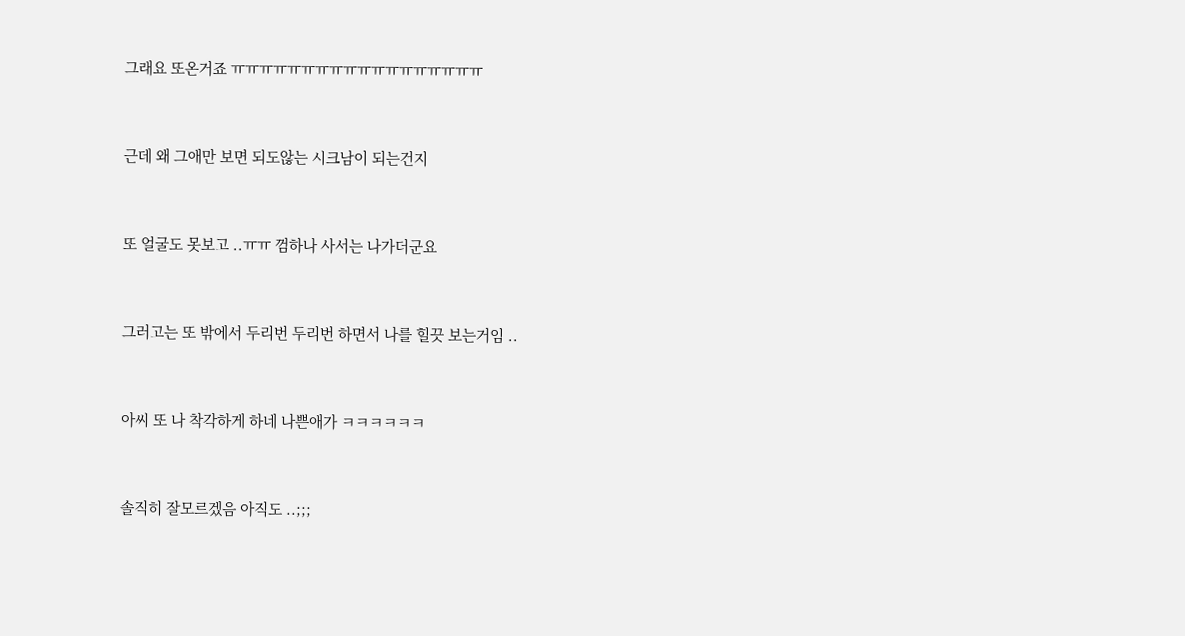그래요 또온거죠 ㅠㅠㅠㅠㅠㅠㅠㅠㅠㅠㅠㅠㅠㅠㅠㅠㅠㅠ



근데 왜 그애만 보면 되도않는 시크남이 되는건지



또 얼굴도 못보고 ..ㅠㅠ 껌하나 사서는 나가더군요



그러고는 또 밖에서 두리번 두리번 하면서 나를 힐끗 보는거임 ..



아씨 또 나 착각하게 하네 나쁜애가 ㅋㅋㅋㅋㅋㅋ



솔직히 잘모르겠음 아직도 ..;;;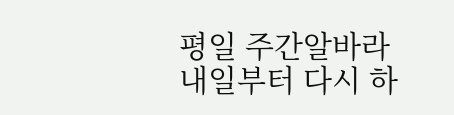평일 주간알바라 내일부터 다시 하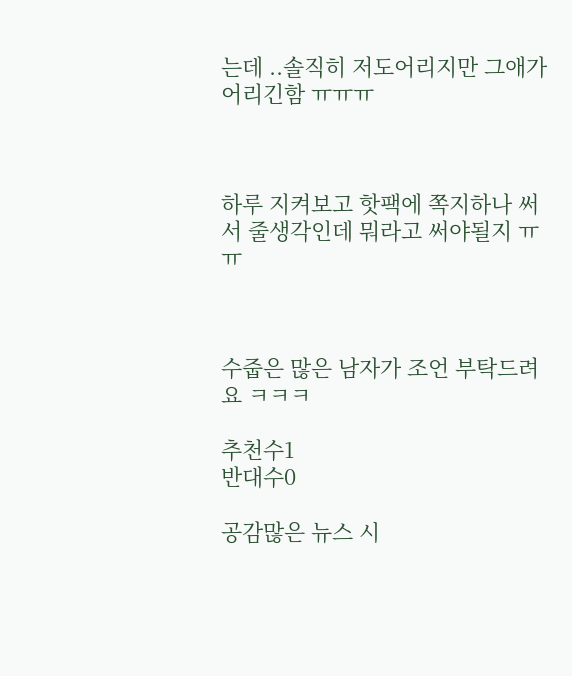는데 ..솔직히 저도어리지만 그애가 어리긴함 ㅠㅠㅠ



하루 지켜보고 핫팩에 쪽지하나 써서 줄생각인데 뭐라고 써야될지 ㅠㅠ



수줍은 많은 남자가 조언 부탁드려요 ㅋㅋㅋ

추천수1
반대수0

공감많은 뉴스 시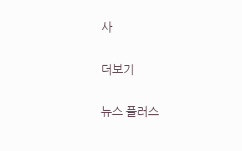사

더보기

뉴스 플러스